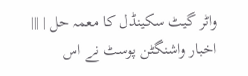واٹر گیٹ سکینڈل کا معمہ حل | |||
اخبار واشنگٹن پوسٹ نے اس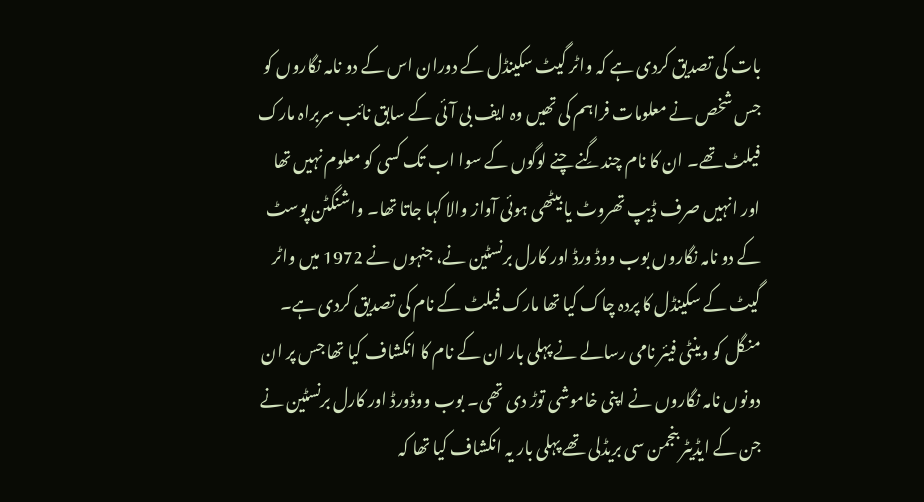بات کی تصدیق کردی ہے کہ واٹر گیٹ سکینڈل کے دوران اس کے دو نامہ نگاروں کو جس شخص نے معلومات فراہم کی تھیں وہ ایف بی آئی کے سابق نائب سربراہ مارک فیلٹ تھے۔ ان کا نام چندگِنے چنے لوگوں کے سوا اب تک کسی کو معلوم نہیں تھا اور انہیں صرف ڈیپ تھروٹ یا بیٹھی ہوئی آواز والا کہا جاتا تھا۔ واشنگٹن پوسٹ کے دو نامہ نگاروں بوب ووڈ ورڈ اور کارل برنسٹین نے، جنہوں نے 1972 میں واٹر گیٹ کے سکینڈل کا پردہ چاک کیا تھا مارک فیلٹ کے نام کی تصدیق کردی ہے۔ منگل کو وینٹی فیئر نامی رسالے نے پہلی بار ان کے نام کا انکشاف کیا تھا جس پر ان دونوں نامہ نگاروں نے اپنی خاموشی توڑ دی تھی۔ بوب ووڈورڈ اور کارل برنسٹین نے جن کے ایڈیٹر بنجمن سی بریڈلی تھے پہلی بار یہ انکشاف کیا تھا کہ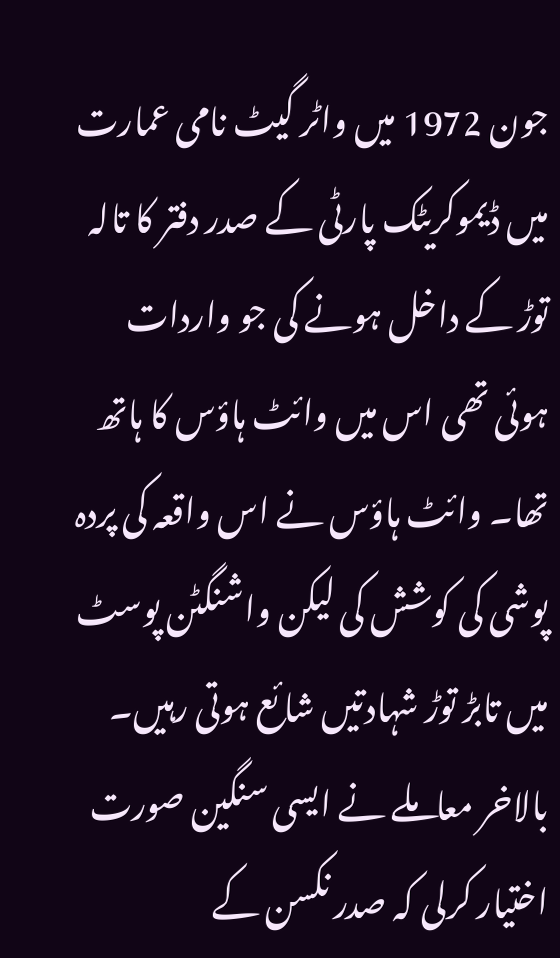جون 1972 میں واٹر گیٹ نامی عمارت میں ڈیموکریٹک پارٹی کے صدر دفتر کا تالہ توڑ کے داخل ہونے کی جو واردات ہوئی تھی اس میں وائٹ ہاؤس کا ہاتھ تھا۔ وائٹ ہاؤس نے اس واقعہ کی پردہ پوشی کی کوشش کی لیکن واشنگٹن پوسٹ میں تابڑ توڑ شہادتیں شائع ہوتی رہیں۔ بالاخر معاملے نے ایسی سنگین صورت اختیار کرلی کہ صدر نکسن کے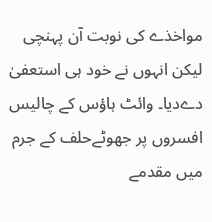مواخذے کی نوبت آن پہنچی لیکن انہوں نے خود ہی استعفیٰ دےدیا۔ وائٹ ہاؤس کے چالیس افسروں پر جھوٹےحلف کے جرم میں مقدمے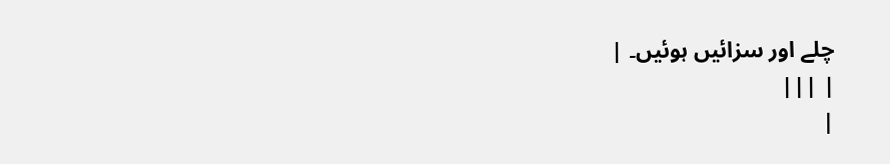چلے اور سزائیں ہوئیں۔ |
| |||
|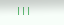|||